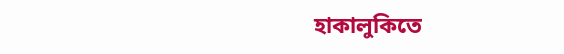হাকালুকিতে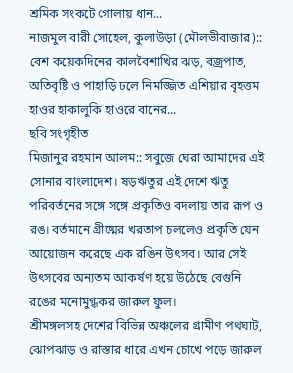শ্রমিক সংকটে গোলায় ধান...
নাজমুল বারী সোহেল, কুলাউড়া (মৌলভীবাজার):: বেশ কয়েকদিনের কালবৈশাখির ঝড়, বজ্রপাত, অতিবৃষ্টি ও পাহাড়ি ঢলে নিমজ্জিত এশিয়ার বৃহত্তম হাওর হাকালুকি হাওরে বানের...
ছবি সংগৃহীত
মিজানুর রহমান আলম:: সবুজে ঘেরা আমাদের এই সোনার বাংলাদেশ। ষড়ঋতুর এই দেশে ঋতু পরিবর্তনের সঙ্গে সঙ্গে প্রকৃতিও বদলায় তার রূপ ও রঙ। বর্তমানে গ্রীষ্মের খরতাপ চললেও প্রকৃতি যেন আয়োজন করেছে এক রঙিন উৎসব। আর সেই উৎসবের অন্যতম আকর্ষণ হয়ে উঠেছে বেগুনি রঙের মনোমুগ্ধকর জারুল ফুল।
শ্রীমঙ্গলসহ দেশের বিভিন্ন অঞ্চলের গ্রামীণ পথঘাট, ঝোপঝাড় ও রাস্তার ধারে এখন চোখে পড়ে জারুল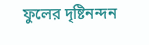ফুলের দৃষ্টিনন্দন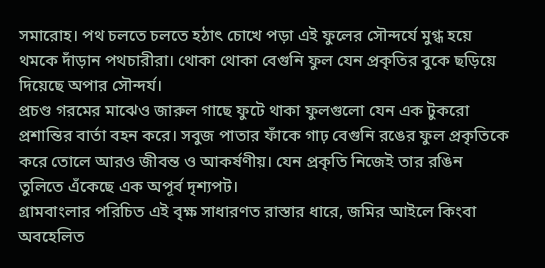সমারোহ। পথ চলতে চলতে হঠাৎ চোখে পড়া এই ফুলের সৌন্দর্যে মুগ্ধ হয়ে থমকে দাঁড়ান পথচারীরা। থোকা থোকা বেগুনি ফুল যেন প্রকৃতির বুকে ছড়িয়ে দিয়েছে অপার সৌন্দর্য।
প্রচণ্ড গরমের মাঝেও জারুল গাছে ফুটে থাকা ফুলগুলো যেন এক টুকরো প্রশান্তির বার্তা বহন করে। সবুজ পাতার ফাঁকে গাঢ় বেগুনি রঙের ফুল প্রকৃতিকে করে তোলে আরও জীবন্ত ও আকর্ষণীয়। যেন প্রকৃতি নিজেই তার রঙিন তুলিতে এঁকেছে এক অপূর্ব দৃশ্যপট।
গ্রামবাংলার পরিচিত এই বৃক্ষ সাধারণত রাস্তার ধারে, জমির আইলে কিংবা অবহেলিত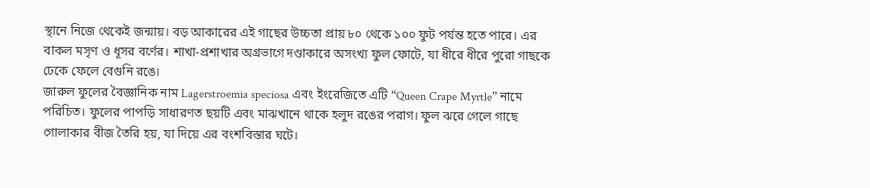স্থানে নিজে থেকেই জন্মায়। বড় আকারের এই গাছের উচ্চতা প্রায় ৮০ থেকে ১০০ ফুট পর্যন্ত হতে পারে। এর বাকল মসৃণ ও ধূসর বর্ণের। শাখা-প্রশাখার অগ্রভাগে দণ্ডাকারে অসংখ্য ফুল ফোটে, যা ধীরে ধীরে পুরো গাছকে ঢেকে ফেলে বেগুনি রঙে।
জারুল ফুলের বৈজ্ঞানিক নাম Lagerstroemia speciosa এবং ইংরেজিতে এটি “Queen Crape Myrtle” নামে পরিচিত। ফুলের পাপড়ি সাধারণত ছয়টি এবং মাঝখানে থাকে হলুদ রঙের পরাগ। ফুল ঝরে গেলে গাছে গোলাকার বীজ তৈরি হয়, যা দিয়ে এর বংশবিস্তার ঘটে।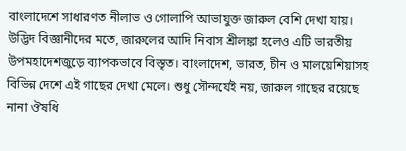বাংলাদেশে সাধারণত নীলাভ ও গোলাপি আভাযুক্ত জারুল বেশি দেখা যায়।
উদ্ভিদ বিজ্ঞানীদের মতে, জারুলের আদি নিবাস শ্রীলঙ্কা হলেও এটি ভারতীয় উপমহাদেশজুড়ে ব্যাপকভাবে বিস্তৃত। বাংলাদেশ, ভারত, চীন ও মালয়েশিয়াসহ বিভিন্ন দেশে এই গাছের দেখা মেলে। শুধু সৌন্দর্যেই নয়, জারুল গাছের রয়েছে নানা ঔষধি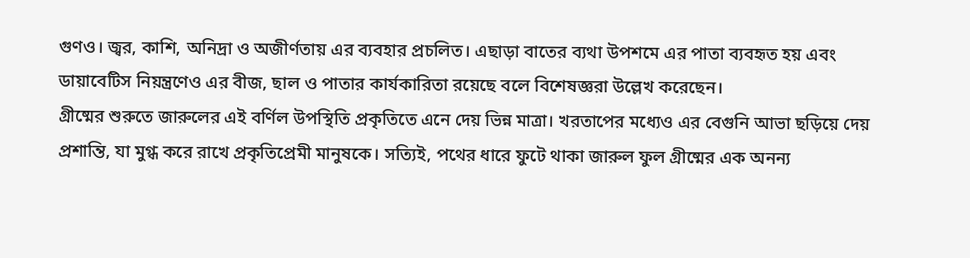গুণও। জ্বর, কাশি, অনিদ্রা ও অজীর্ণতায় এর ব্যবহার প্রচলিত। এছাড়া বাতের ব্যথা উপশমে এর পাতা ব্যবহৃত হয় এবং ডায়াবেটিস নিয়ন্ত্রণেও এর বীজ, ছাল ও পাতার কার্যকারিতা রয়েছে বলে বিশেষজ্ঞরা উল্লেখ করেছেন।
গ্রীষ্মের শুরুতে জারুলের এই বর্ণিল উপস্থিতি প্রকৃতিতে এনে দেয় ভিন্ন মাত্রা। খরতাপের মধ্যেও এর বেগুনি আভা ছড়িয়ে দেয় প্রশান্তি, যা মুগ্ধ করে রাখে প্রকৃতিপ্রেমী মানুষকে। সত্যিই, পথের ধারে ফুটে থাকা জারুল ফুল গ্রীষ্মের এক অনন্য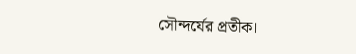সৌন্দর্যের প্রতীক।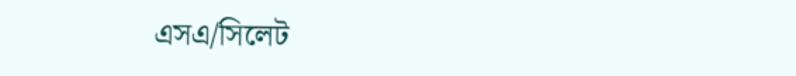এসএ/সিলেট